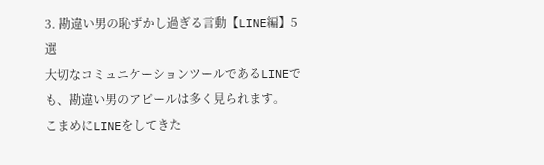3. 勘違い男の恥ずかし過ぎる言動【LINE編】5選
大切なコミュニケーションツールであるLINEでも、勘違い男のアピールは多く見られます。
こまめにLINEをしてきた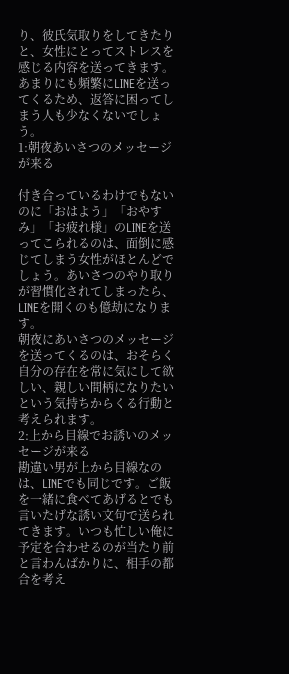り、彼氏気取りをしてきたりと、女性にとってストレスを感じる内容を送ってきます。あまりにも頻繁にLINEを送ってくるため、返答に困ってしまう人も少なくないでしょう。
1:朝夜あいさつのメッセージが来る

付き合っているわけでもないのに「おはよう」「おやすみ」「お疲れ様」のLINEを送ってこられるのは、面倒に感じてしまう女性がほとんどでしょう。あいさつのやり取りが習慣化されてしまったら、LINEを開くのも億劫になります。
朝夜にあいさつのメッセージを送ってくるのは、おそらく自分の存在を常に気にして欲しい、親しい間柄になりたいという気持ちからくる行動と考えられます。
2:上から目線でお誘いのメッセージが来る
勘違い男が上から目線なのは、LINEでも同じです。ご飯を一緒に食べてあげるとでも言いたげな誘い文句で送られてきます。いつも忙しい俺に予定を合わせるのが当たり前と言わんばかりに、相手の都合を考え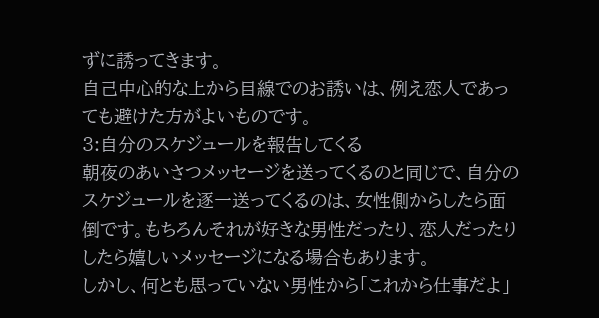ずに誘ってきます。
自己中心的な上から目線でのお誘いは、例え恋人であっても避けた方がよいものです。
3:自分のスケジュールを報告してくる
朝夜のあいさつメッセージを送ってくるのと同じで、自分のスケジュールを逐一送ってくるのは、女性側からしたら面倒です。もちろんそれが好きな男性だったり、恋人だったりしたら嬉しいメッセージになる場合もあります。
しかし、何とも思っていない男性から「これから仕事だよ」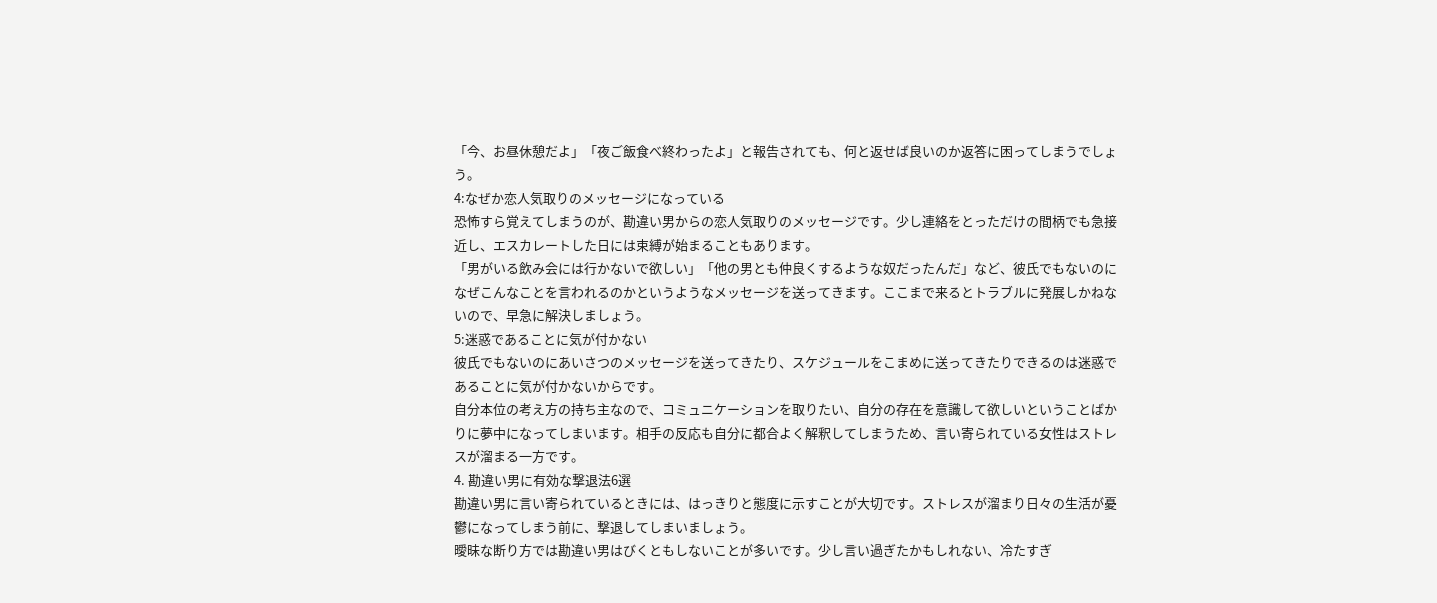「今、お昼休憩だよ」「夜ご飯食べ終わったよ」と報告されても、何と返せば良いのか返答に困ってしまうでしょう。
4:なぜか恋人気取りのメッセージになっている
恐怖すら覚えてしまうのが、勘違い男からの恋人気取りのメッセージです。少し連絡をとっただけの間柄でも急接近し、エスカレートした日には束縛が始まることもあります。
「男がいる飲み会には行かないで欲しい」「他の男とも仲良くするような奴だったんだ」など、彼氏でもないのになぜこんなことを言われるのかというようなメッセージを送ってきます。ここまで来るとトラブルに発展しかねないので、早急に解決しましょう。
5:迷惑であることに気が付かない
彼氏でもないのにあいさつのメッセージを送ってきたり、スケジュールをこまめに送ってきたりできるのは迷惑であることに気が付かないからです。
自分本位の考え方の持ち主なので、コミュニケーションを取りたい、自分の存在を意識して欲しいということばかりに夢中になってしまいます。相手の反応も自分に都合よく解釈してしまうため、言い寄られている女性はストレスが溜まる一方です。
4. 勘違い男に有効な撃退法6選
勘違い男に言い寄られているときには、はっきりと態度に示すことが大切です。ストレスが溜まり日々の生活が憂鬱になってしまう前に、撃退してしまいましょう。
曖昧な断り方では勘違い男はびくともしないことが多いです。少し言い過ぎたかもしれない、冷たすぎ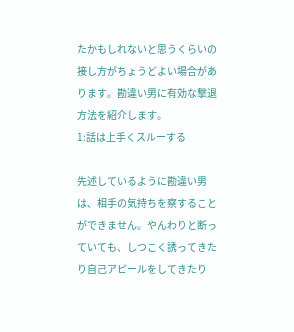たかもしれないと思うくらいの接し方がちょうどよい場合があります。勘違い男に有効な撃退方法を紹介します。
1:話は上手くスルーする

先述しているように勘違い男は、相手の気持ちを察することができません。やんわりと断っていても、しつこく誘ってきたり自己アピールをしてきたり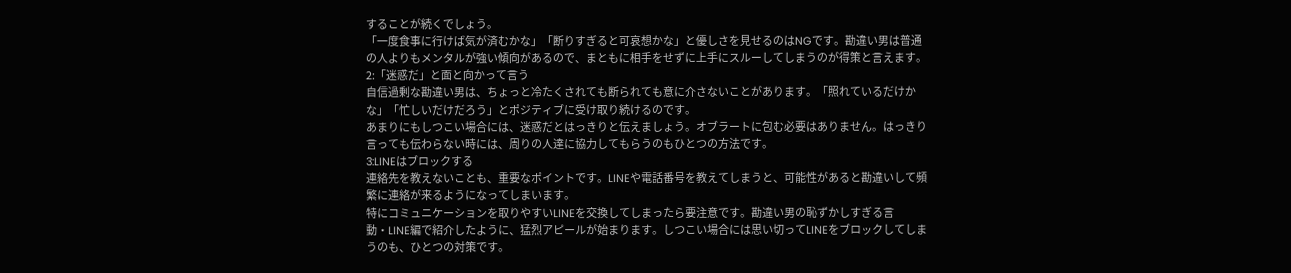することが続くでしょう。
「一度食事に行けば気が済むかな」「断りすぎると可哀想かな」と優しさを見せるのはNGです。勘違い男は普通の人よりもメンタルが強い傾向があるので、まともに相手をせずに上手にスルーしてしまうのが得策と言えます。
2:「迷惑だ」と面と向かって言う
自信過剰な勘違い男は、ちょっと冷たくされても断られても意に介さないことがあります。「照れているだけかな」「忙しいだけだろう」とポジティブに受け取り続けるのです。
あまりにもしつこい場合には、迷惑だとはっきりと伝えましょう。オブラートに包む必要はありません。はっきり言っても伝わらない時には、周りの人達に協力してもらうのもひとつの方法です。
3:LINEはブロックする
連絡先を教えないことも、重要なポイントです。LINEや電話番号を教えてしまうと、可能性があると勘違いして頻繁に連絡が来るようになってしまいます。
特にコミュニケーションを取りやすいLINEを交換してしまったら要注意です。勘違い男の恥ずかしすぎる言動・LINE編で紹介したように、猛烈アピールが始まります。しつこい場合には思い切ってLINEをブロックしてしまうのも、ひとつの対策です。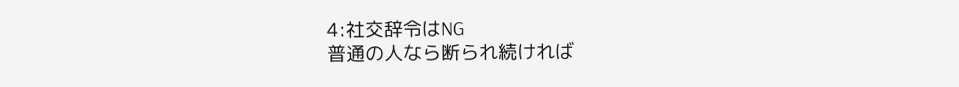4:社交辞令はNG
普通の人なら断られ続ければ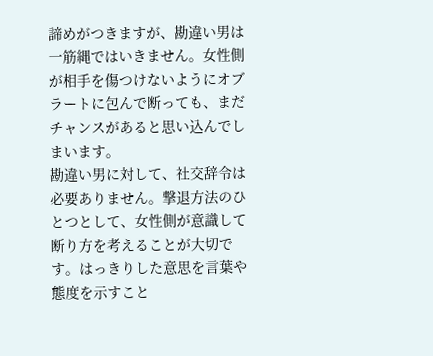諦めがつきますが、勘違い男は一筋縄ではいきません。女性側が相手を傷つけないようにオブラートに包んで断っても、まだチャンスがあると思い込んでしまいます。
勘違い男に対して、社交辞令は必要ありません。撃退方法のひとつとして、女性側が意識して断り方を考えることが大切です。はっきりした意思を言葉や態度を示すこと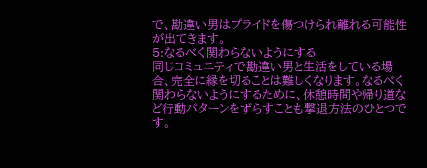で、勘違い男はプライドを傷つけられ離れる可能性が出てきます。
5:なるべく関わらないようにする
同じコミュニティで勘違い男と生活をしている場合、完全に縁を切ることは難しくなります。なるべく関わらないようにするために、休憩時間や帰り道など行動パターンをずらすことも撃退方法のひとつです。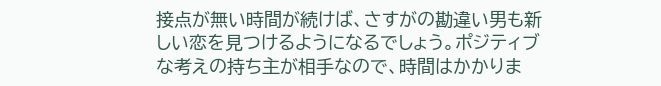接点が無い時間が続けば、さすがの勘違い男も新しい恋を見つけるようになるでしょう。ポジティブな考えの持ち主が相手なので、時間はかかりま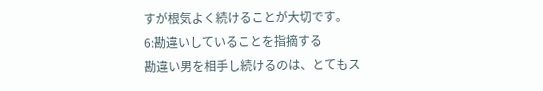すが根気よく続けることが大切です。
6:勘違いしていることを指摘する
勘違い男を相手し続けるのは、とてもス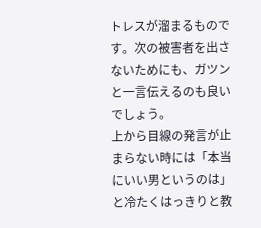トレスが溜まるものです。次の被害者を出さないためにも、ガツンと一言伝えるのも良いでしょう。
上から目線の発言が止まらない時には「本当にいい男というのは」と冷たくはっきりと教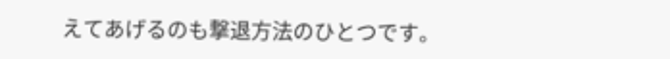えてあげるのも撃退方法のひとつです。